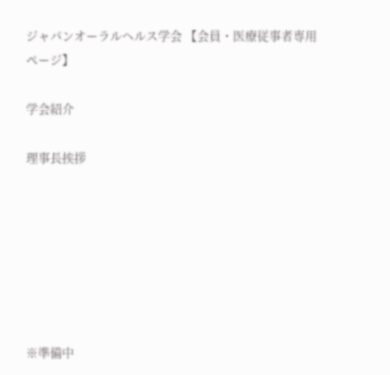ジャパンオーラルヘルス学会 【会員・医療従事者専用ページ】

学会紹介

理事長挨拶







※準備中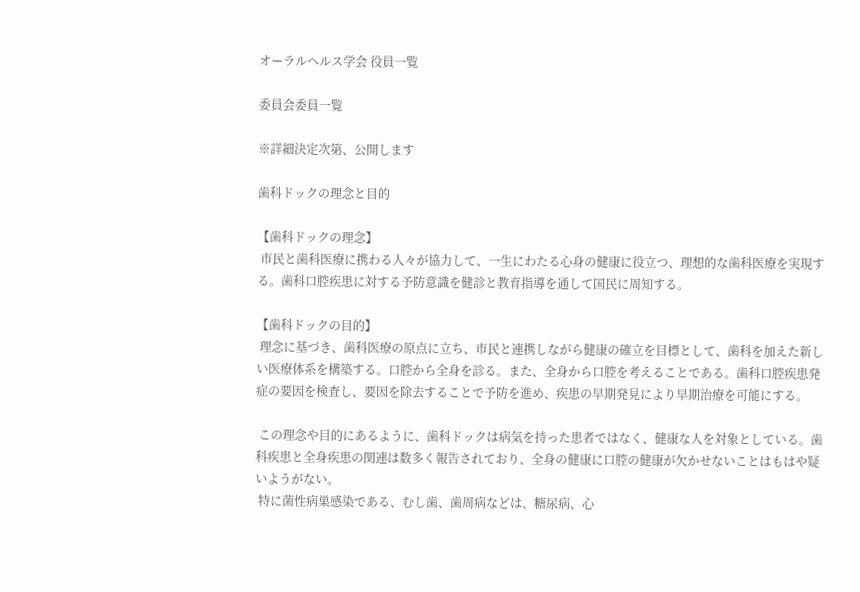オーラルヘルス学会 役員一覧

委員会委員一覧

※詳細決定次第、公開します

歯科ドックの理念と目的

【歯科ドックの理念】
 市民と歯科医療に携わる人々が協力して、一生にわたる心身の健康に役立つ、理想的な歯科医療を実現する。歯科口腔疾患に対する予防意識を健診と教育指導を通して国民に周知する。

【歯科ドックの目的】
 理念に基づき、歯科医療の原点に立ち、市民と連携しながら健康の確立を目標として、歯科を加えた新しい医療体系を構築する。口腔から全身を診る。また、全身から口腔を考えることである。歯科口腔疾患発症の要因を検査し、要因を除去することで予防を進め、疾患の早期発見により早期治療を可能にする。

 この理念や目的にあるように、歯科ドックは病気を持った患者ではなく、健康な人を対象としている。歯科疾患と全身疾患の関連は数多く報告されており、全身の健康に口腔の健康が欠かせないことはもはや疑いようがない。
 特に菌性病巣感染である、むし歯、歯周病などは、糖尿病、心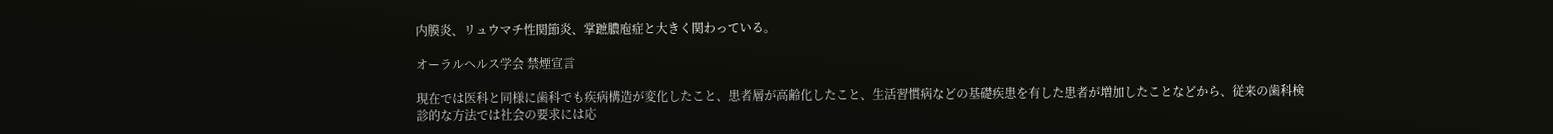内膜炎、リュウマチ性関節炎、掌蹠膿庖症と大きく関わっている。

オーラルヘルス学会 禁煙宣言

現在では医科と同様に歯科でも疾病構造が変化したこと、患者層が高齢化したこと、生活習慣病などの基礎疾患を有した患者が増加したことなどから、従来の歯科検診的な方法では社会の要求には応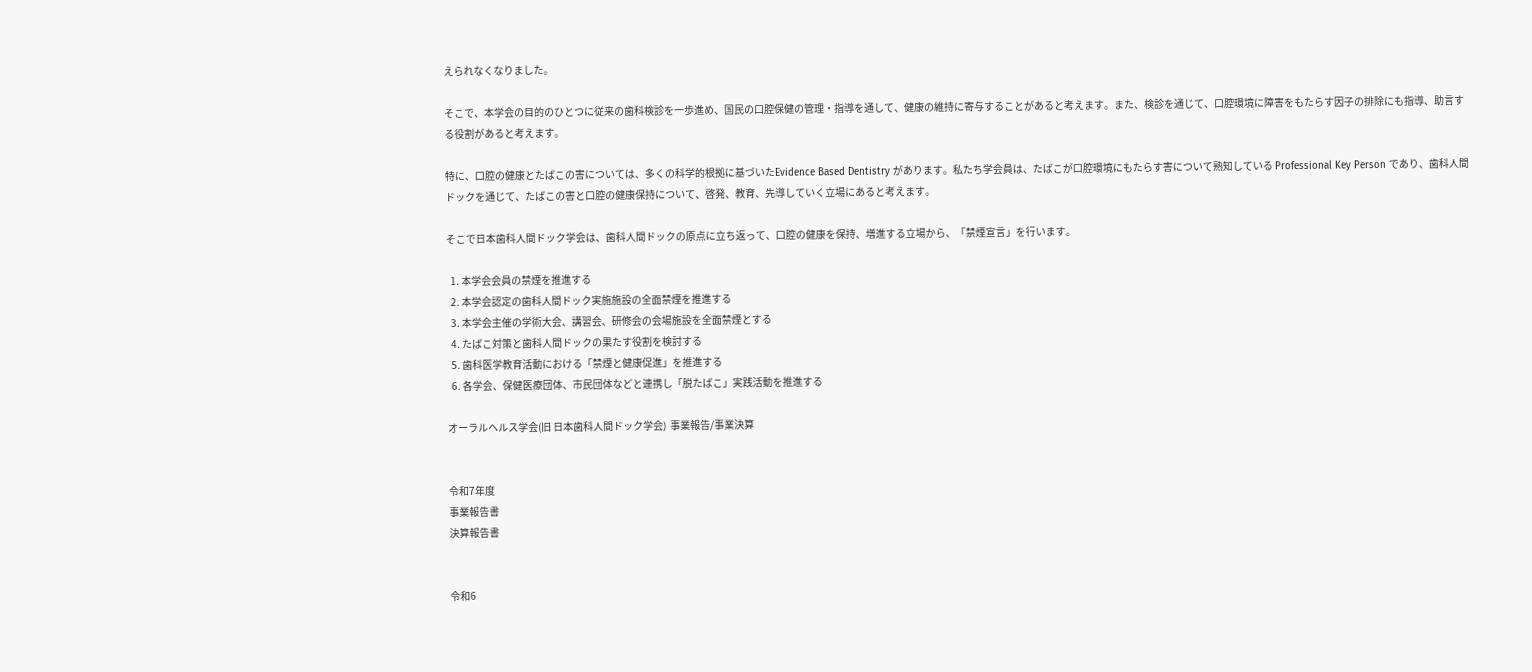えられなくなりました。

そこで、本学会の目的のひとつに従来の歯科検診を一歩進め、国民の口腔保健の管理・指導を通して、健康の維持に寄与することがあると考えます。また、検診を通じて、口腔環境に障害をもたらす因子の排除にも指導、助言する役割があると考えます。

特に、口腔の健康とたばこの害については、多くの科学的根拠に基づいたEvidence Based Dentistry があります。私たち学会員は、たばこが口腔環境にもたらす害について熟知している Professional Key Person であり、歯科人間ドックを通じて、たばこの害と口腔の健康保持について、啓発、教育、先導していく立場にあると考えます。

そこで日本歯科人間ドック学会は、歯科人間ドックの原点に立ち返って、口腔の健康を保持、増進する立場から、「禁煙宣言」を行います。

  1. 本学会会員の禁煙を推進する
  2. 本学会認定の歯科人間ドック実施施設の全面禁煙を推進する
  3. 本学会主催の学術大会、講習会、研修会の会場施設を全面禁煙とする
  4. たばこ対策と歯科人間ドックの果たす役割を検討する
  5. 歯科医学教育活動における「禁煙と健康促進」を推進する
  6. 各学会、保健医療団体、市民団体などと連携し「脱たばこ」実践活動を推進する

オーラルヘルス学会(旧 日本歯科人間ドック学会)  事業報告/事業決算


令和7年度
事業報告書
決算報告書


令和6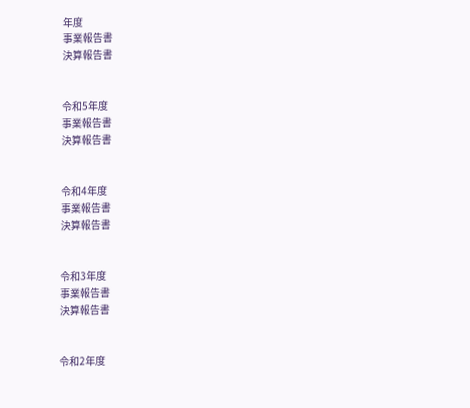年度
事業報告書
決算報告書


令和5年度
事業報告書
決算報告書


令和4年度
事業報告書
決算報告書


令和3年度
事業報告書
決算報告書


令和2年度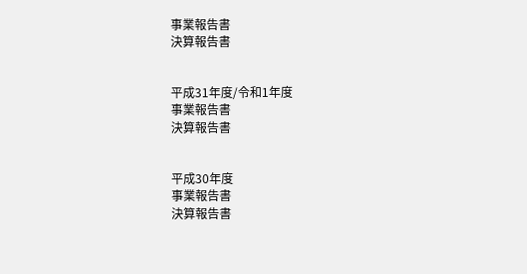事業報告書
決算報告書


平成31年度/令和1年度
事業報告書
決算報告書


平成30年度
事業報告書
決算報告書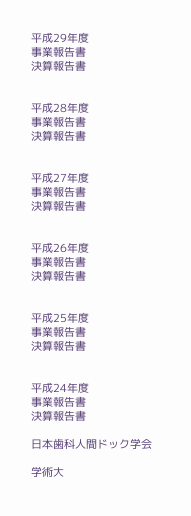平成29年度
事業報告書
決算報告書


平成28年度
事業報告書
決算報告書


平成27年度
事業報告書
決算報告書


平成26年度
事業報告書
決算報告書


平成25年度
事業報告書
決算報告書


平成24年度
事業報告書
決算報告書

日本歯科人間ドック学会

学術大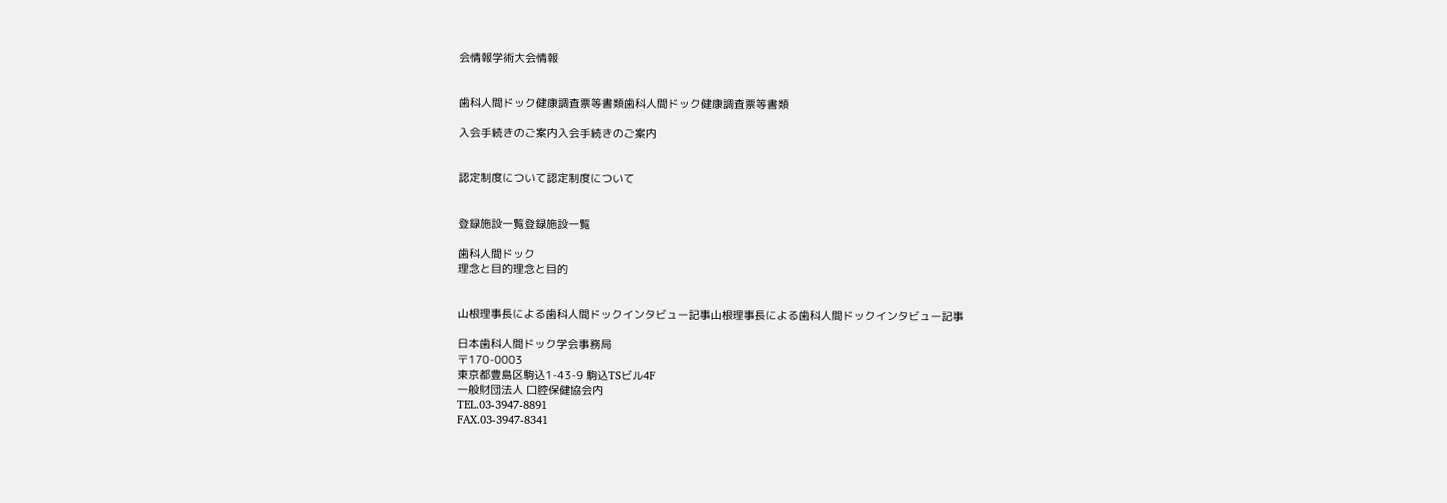会情報学術大会情報


歯科人間ドック健康調査票等書類歯科人間ドック健康調査票等書類

入会手続きのご案内入会手続きのご案内


認定制度について認定制度について


登録施設一覧登録施設一覧

歯科人間ドック
理念と目的理念と目的


山根理事長による歯科人間ドックインタビュー記事山根理事長による歯科人間ドックインタビュー記事

日本歯科人間ドック学会事務局
〒170-0003
東京都豊島区駒込1-43-9 駒込TSビル4F
一般財団法人 口腔保健協会内
TEL.03-3947-8891
FAX.03-3947-8341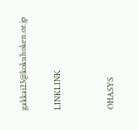gakkai23@kokuhoken.or.jp

LINKLINK


OHASYS